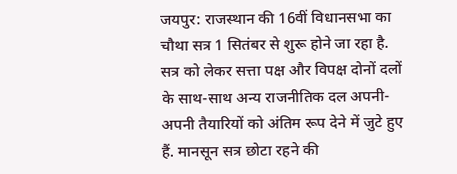जयपुर: राजस्थान की 16वीं विधानसभा का चौथा सत्र 1 सितंबर से शुरू होने जा रहा है. सत्र को लेकर सत्ता पक्ष और विपक्ष दोनों दलों के साथ-साथ अन्य राजनीतिक दल अपनी-अपनी तैयारियों को अंतिम रूप देने में जुटे हुए हैं. मानसून सत्र छोटा रहने की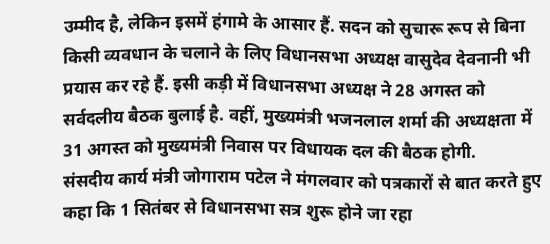उम्मीद है, लेकिन इसमें हंगामे के आसार हैं. सदन को सुचारू रूप से बिना किसी व्यवधान के चलाने के लिए विधानसभा अध्यक्ष वासुदेव देवनानी भी प्रयास कर रहे हैं. इसी कड़ी में विधानसभा अध्यक्ष ने 28 अगस्त को सर्वदलीय बैठक बुलाई है. वहीं, मुख्यमंत्री भजनलाल शर्मा की अध्यक्षता में 31 अगस्त को मुख्यमंत्री निवास पर विधायक दल की बैठक होगी.
संसदीय कार्य मंत्री जोगाराम पटेल ने मंगलवार को पत्रकारों से बात करते हुए कहा कि 1 सितंबर से विधानसभा सत्र शुरू होने जा रहा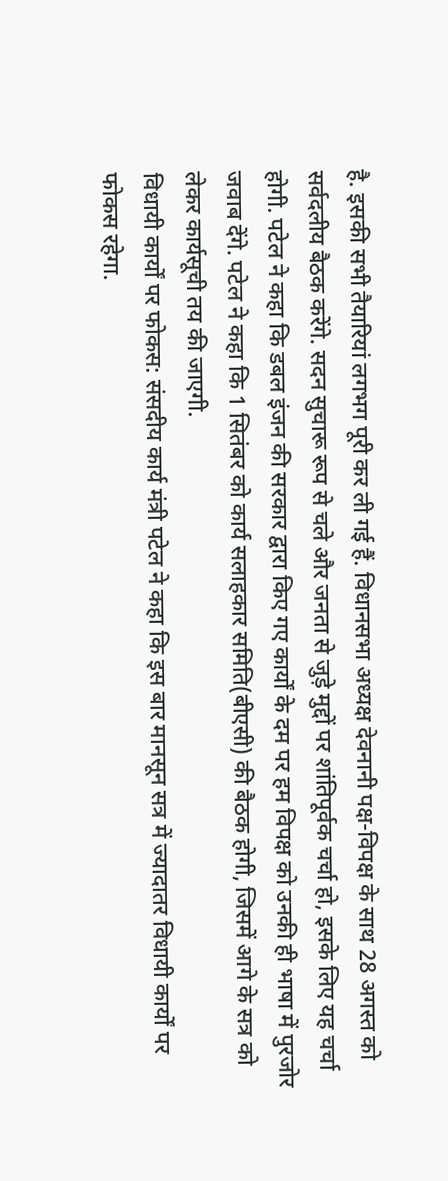है. इसकी सभी तैयारियां लगभग पूरी कर ली गई हैं. विधानसभा अध्यक्ष देवनानी पक्ष-विपक्ष के साथ 28 अगस्त को सर्वदलीय बैठक करेंगे. सदन सुचारू रूप से चले और जनता से जुड़े मुद्दों पर शांतिपूर्वक चर्चा हो, इसके लिए यह चर्चा होगी. पटेल ने कहा कि डबल इंजन की सरकार द्वारा किए गए कार्यों के दम पर हम विपक्ष को उनकी ही भाषा में पुरजोर जवाब देंगे. पटेल ने कहा कि 1 सितंबर को कार्य सलाहकार समिति(बीएसी) की बैठक होगी, जिसमें आगे के सत्र को लेकर कार्यसूची तय की जाएगी.
विधायी कार्यों पर फोकस: संसदीय कार्य मंत्री पटेल ने कहा कि इस बार मानसून सत्र में ज्यादातर विधायी कार्यों पर फोकस रहेगा.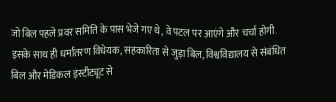जो बिल पहले प्रवर समिति के पास भेजे गए थे, वे पटल पर आएंगे और चर्चा होगी. इसके साथ ही धर्मांतरण विधेयक, सहकारिता से जुड़ा बिल, विश्वविद्यालय से संबंधित बिल और मेडिकल इंस्टीट्यूट से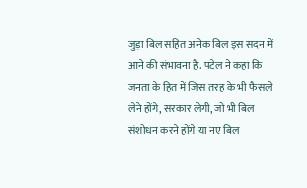जुड़ा बिल सहित अनेक बिल इस सदन में आने की संभावना है. पटेल ने कहा कि जनता के हित में जिस तरह के भी फैसले लेने होंगे, सरकार लेगी, जो भी बिल संशोधन करने होंगे या नए बिल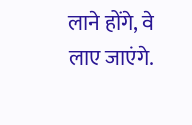लाने होंगे, वे लाए जाएंगे.